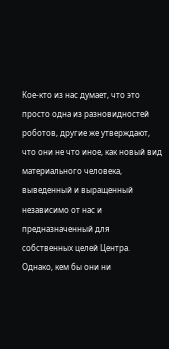Кое-кто из нас думает, что это просто одна из разновидностей роботов, другие же утверждают, что они не что иное, как новый вид материального человека, выведенный и выращенный независимо от нас и предназначенный для собственных целей Центра. Однако, кем бы они ни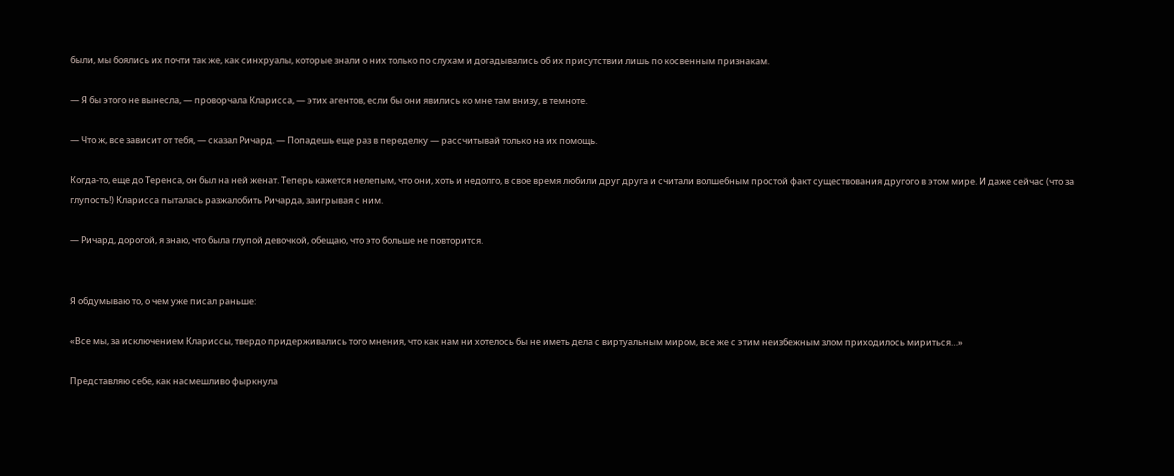были, мы боялись их почти так же, как синхруалы, которые знали о них только по слухам и догадывались об их присутствии лишь по косвенным признакам.

— Я бы этого не вынесла, — проворчала Кларисса, — этих агентов, если бы они явились ко мне там внизу, в темноте.

— Что ж, все зависит от тебя, — сказал Ричард. — Попадешь еще раз в переделку — рассчитывай только на их помощь.

Когда-то, еще до Теренса, он был на ней женат. Теперь кажется нелепым, что они, хоть и недолго, в свое время любили друг друга и считали волшебным простой факт существования другого в этом мире. И даже сейчас (что за глупость!) Кларисса пыталась разжалобить Ричарда, заигрывая с ним.

— Ричард, дорогой, я знаю, что была глупой девочкой, обещаю, что это больше не повторится.


Я обдумываю то, о чем уже писал раньше:

«Все мы, за исключением Клариссы, твердо придерживались того мнения, что как нам ни хотелось бы не иметь дела с виртуальным миром, все же с этим неизбежным злом приходилось мириться…»

Представляю себе, как насмешливо фыркнула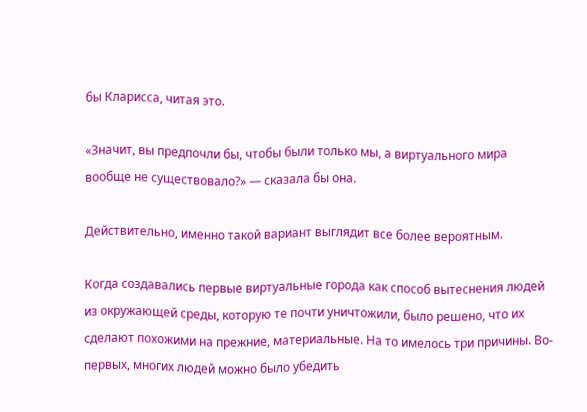бы Кларисса, читая это.

«Значит, вы предпочли бы, чтобы были только мы, а виртуального мира вообще не существовало?» — сказала бы она.

Действительно, именно такой вариант выглядит все более вероятным.

Когда создавались первые виртуальные города как способ вытеснения людей из окружающей среды, которую те почти уничтожили, было решено, что их сделают похожими на прежние, материальные. На то имелось три причины. Во-первых, многих людей можно было убедить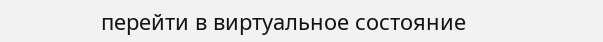перейти в виртуальное состояние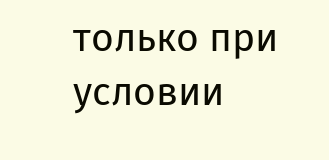только при условии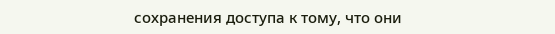сохранения доступа к тому, что они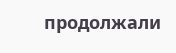продолжали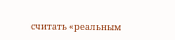считать «реальным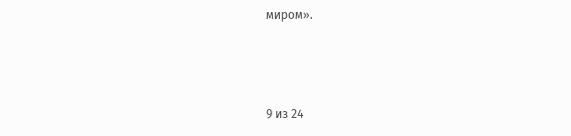миром».



9 из 24